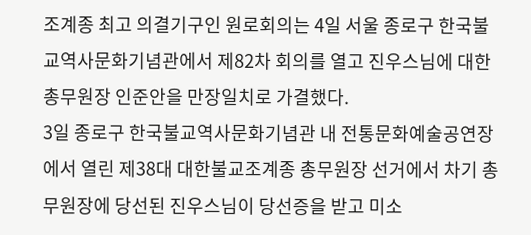조계종 최고 의결기구인 원로회의는 4일 서울 종로구 한국불교역사문화기념관에서 제82차 회의를 열고 진우스님에 대한 총무원장 인준안을 만장일치로 가결했다.
3일 종로구 한국불교역사문화기념관 내 전통문화예술공연장에서 열린 제38대 대한불교조계종 총무원장 선거에서 차기 총무원장에 당선된 진우스님이 당선증을 받고 미소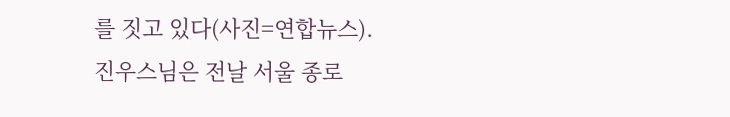를 짓고 있다(사진=연합뉴스).
진우스님은 전날 서울 종로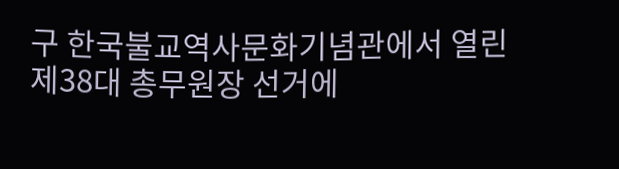구 한국불교역사문화기념관에서 열린 제38대 총무원장 선거에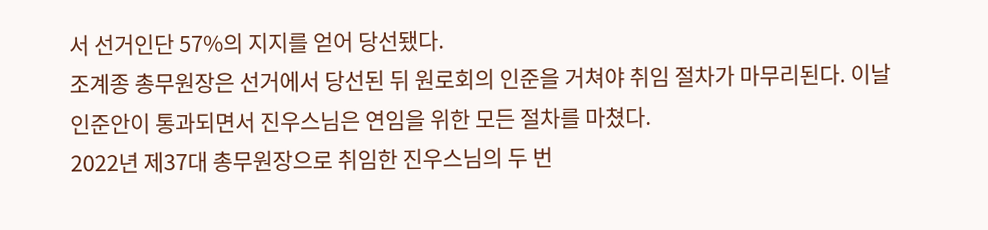서 선거인단 57%의 지지를 얻어 당선됐다.
조계종 총무원장은 선거에서 당선된 뒤 원로회의 인준을 거쳐야 취임 절차가 마무리된다. 이날 인준안이 통과되면서 진우스님은 연임을 위한 모든 절차를 마쳤다.
2022년 제37대 총무원장으로 취임한 진우스님의 두 번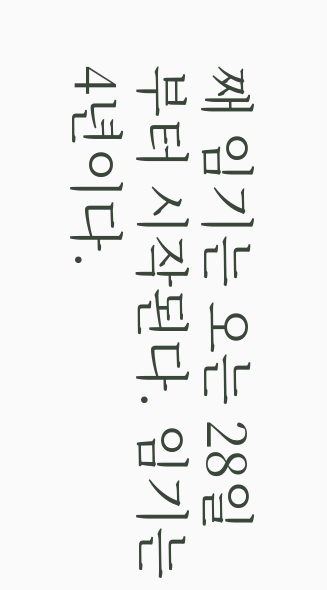째 임기는 오는 28일부터 시작된다. 임기는 4년이다.